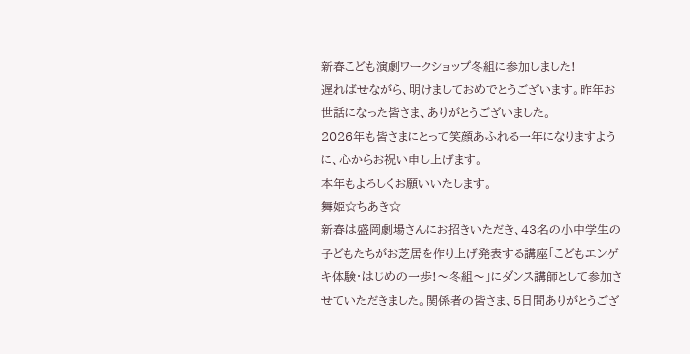新春こども演劇ワークショップ冬組に参加しました!
遅ればせながら、明けましておめでとうございます。昨年お世話になった皆さま、ありがとうございました。
2026年も皆さまにとって笑顔あふれる一年になりますように、心からお祝い申し上げます。
本年もよろしくお願いいたします。
舞姫☆ちあき☆
新春は盛岡劇場さんにお招きいただき、43名の小中学生の子どもたちがお芝居を作り上げ発表する講座「こどもエンゲキ体験・はじめの一歩!〜冬組〜」にダンス講師として参加させていただきました。関係者の皆さま、5日間ありがとうござ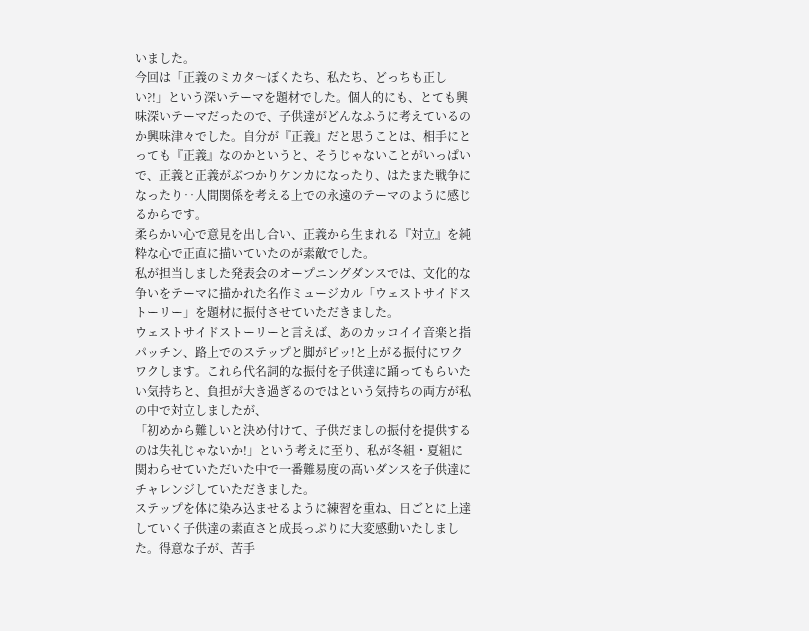いました。
今回は「正義のミカタ〜ぼくたち、私たち、どっちも正しい?!」という深いテーマを題材でした。個人的にも、とても興味深いテーマだったので、子供達がどんなふうに考えているのか興味津々でした。自分が『正義』だと思うことは、相手にとっても『正義』なのかというと、そうじゃないことがいっぱいで、正義と正義がぶつかりケンカになったり、はたまた戦争になったり‥人間関係を考える上での永遠のテーマのように感じるからです。
柔らかい心で意見を出し合い、正義から生まれる『対立』を純粋な心で正直に描いていたのが素敵でした。
私が担当しました発表会のオープニングダンスでは、文化的な争いをテーマに描かれた名作ミュージカル「ウェストサイドストーリー」を題材に振付させていただきました。
ウェストサイドストーリーと言えば、あのカッコイイ音楽と指パッチン、路上でのステップと脚がピッ!と上がる振付にワクワクします。これら代名詞的な振付を子供達に踊ってもらいたい気持ちと、負担が大き過ぎるのではという気持ちの両方が私の中で対立しましたが、
「初めから難しいと決め付けて、子供だましの振付を提供するのは失礼じゃないか!」という考えに至り、私が冬組・夏組に関わらせていただいた中で一番難易度の高いダンスを子供達にチャレンジしていただきました。
ステップを体に染み込ませるように練習を重ね、日ごとに上達していく子供達の素直さと成長っぷりに大変感動いたしました。得意な子が、苦手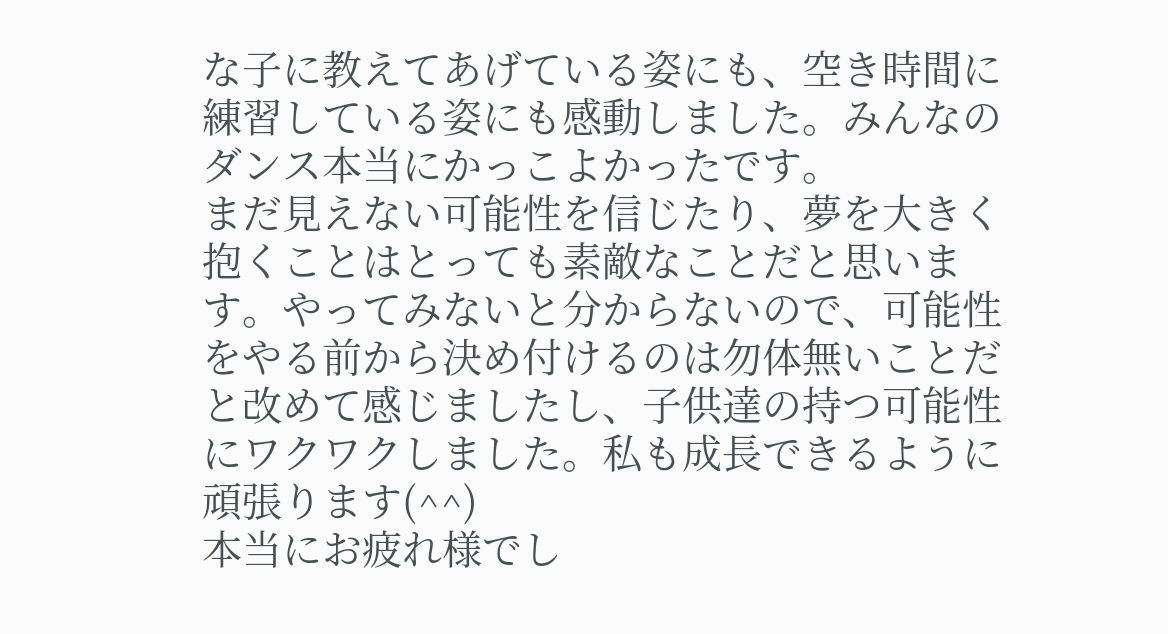な子に教えてあげている姿にも、空き時間に練習している姿にも感動しました。みんなのダンス本当にかっこよかったです。
まだ見えない可能性を信じたり、夢を大きく抱くことはとっても素敵なことだと思います。やってみないと分からないので、可能性をやる前から決め付けるのは勿体無いことだと改めて感じましたし、子供達の持つ可能性にワクワクしました。私も成長できるように頑張ります(^^)
本当にお疲れ様でし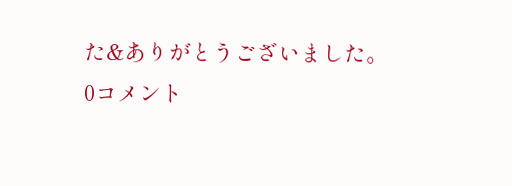た&ありがとうございました。
0コメント